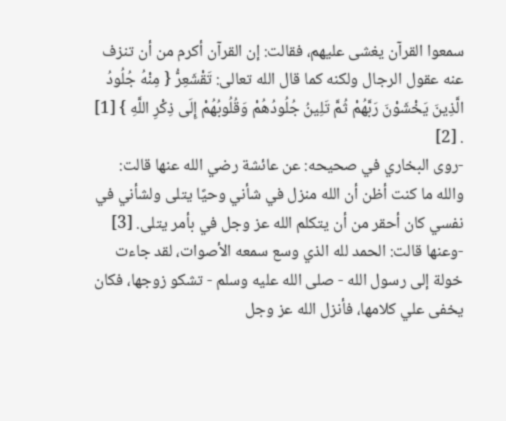سمعوا القرآن يغشى عليهم، فقالت: إن القرآن أكرم من أن تنزف عنه عقول الرجال ولكنه كما قال الله تعالى: تَقْشَعِرُّ { مِنْهُ جُلُودُ الَّذِينَ يَخْشَوْنَ رَبَّهُمْ ثُمَّ تَلِينُ جُلُودُهُمْ وَقُلُوبُهُمْ إِلَى ذِكْرِ اللَّهِ } [1] . [2]
-روى البخاري في صحيحه: عن عائشة رضي الله عنها قالت: والله ما كنت أظن أن الله منزل في شأني وحيًا يتلى ولشأني في نفسي كان أحقر من أن يتكلم الله عز وجل في بأمر يتلى. [3]
-وعنها قالت: الحمد لله الذي وسع سمعه الأصوات، لقد جاءت خولة إلى رسول الله - صلى الله عليه وسلم - تشكو زوجها، فكان يخفى علي كلامها، فأنزل الله عز وجل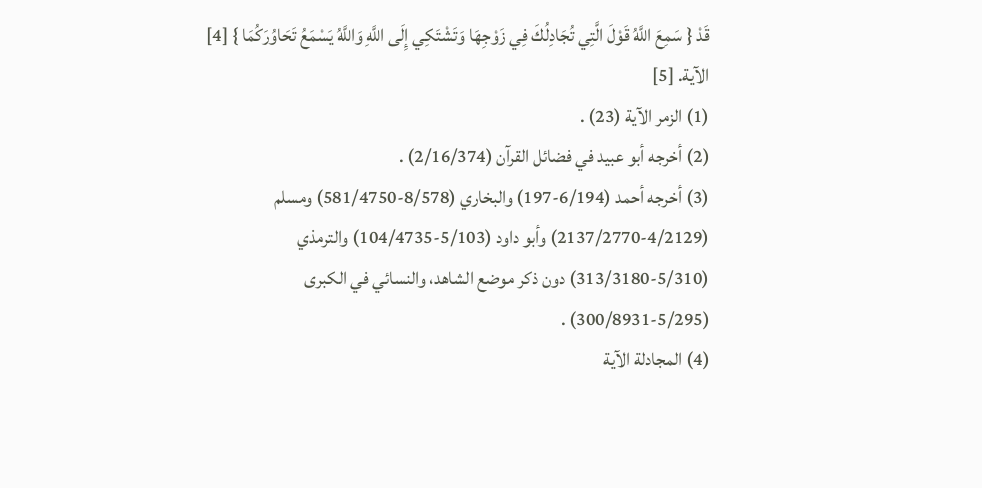قَدْ { سَمِعَ اللَّهُ قَوْلَ الَّتِي تُجَادِلُكَ فِي زَوْجِهَا وَتَشْتَكِي إِلَى اللَّهِ وَاللَّهُ يَسْمَعُ تَحَاوُرَكُمَا } [4] الآية. [5]
(1) الزمر الآية (23) .
(2) أخرجه أبو عبيد في فضائل القرآن (2/16/374) .
(3) أخرجه أحمد (6/194-197) والبخاري (8/578-581/4750) ومسلم (4/2129-2137/2770) وأبو داود (5/103-104/4735) والترمذي (5/310-313/3180) دون ذكر موضع الشاهد، والنسائي في الكبرى (5/295-300/8931) .
(4) المجادلة الآية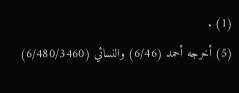(1) .
(5) أخرجه أحمد (6/46) والنسائي (6/480/3460)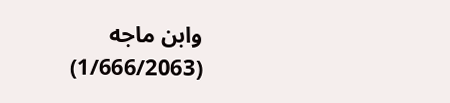وابن ماجه (1/666/2063)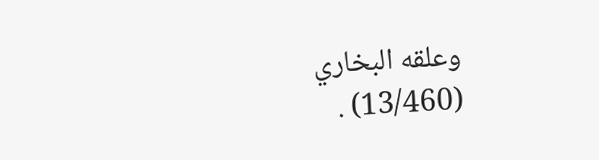وعلقه البخاري (13/460) .